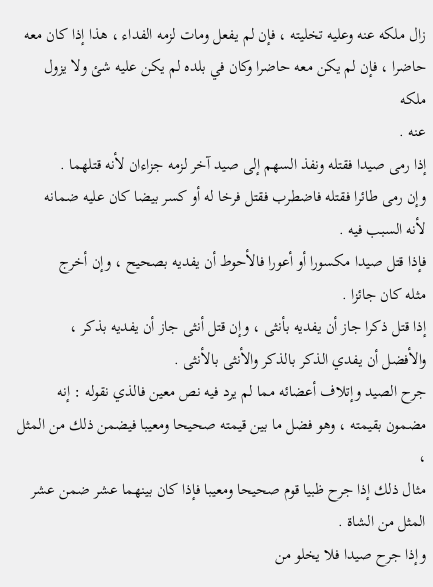زال ملكه عنه وعليه تخليته ، فإن لم يفعل ومات لزمه الفداء ، هذا إذا كان معه
حاضرا ، فإن لم يكن معه حاضرا وكان في بلده لم يكن عليه شئ ولا يزول ملكه
عنه .
إذا رمى صيدا فقتله ونفذ السهم إلى صيد آخر لزمه جزاءان لأنه قتلهما .
وإن رمى طائرا فقتله فاضطرب فقتل فرخا له أو كسر بيضا كان عليه ضمانه
لأنه السبب فيه .
فإذا قتل صيدا مكسورا أو أعورا فالأحوط أن يفديه بصحيح ، وإن أخرج
مثله كان جائزا .
إذا قتل ذكرا جاز أن يفديه بأنثى ، وإن قتل أنثى جاز أن يفديه بذكر ،
والأفضل أن يفدي الذكر بالذكر والأنثى بالأنثى .
جرح الصيد وإتلاف أعضائه مما لم يرد فيه نص معين فالذي نقوله : إنه
مضمون بقيمته ، وهو فضل ما بين قيمته صحيحا ومعيبا فيضمن ذلك من المثل ،
مثال ذلك إذا جرح ظبيا قوم صحيحا ومعيبا فإذا كان بينهما عشر ضمن عشر
المثل من الشاة .
وإذا جرح صيدا فلا يخلو من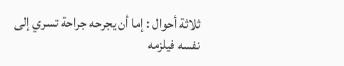ثلاثة أحوال : إما أن يجرحه جراحة تسري إلى
نفسه فيلزمه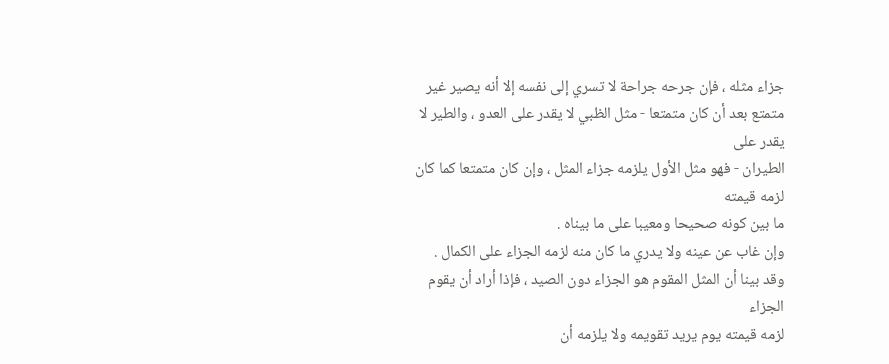جزاء مثله ، فإن جرحه جراحة لا تسري إلى نفسه إلا أنه يصير غير
متمتع بعد أن كان متمتعا - مثل الظبي لا يقدر على العدو ، والطير لا يقدر على
الطيران - فهو مثل الأول يلزمه جزاء المثل ، وإن كان متمتعا كما كان لزمه قيمته
ما بين كونه صحيحا ومعيبا على ما بيناه .
وإن غاب عن عينه ولا يدري ما كان منه لزمه الجزاء على الكمال .
وقد بينا أن المثل المقوم هو الجزاء دون الصيد ، فإذا أراد أن يقوم الجزاء
لزمه قيمته يوم يريد تقويمه ولا يلزمه أن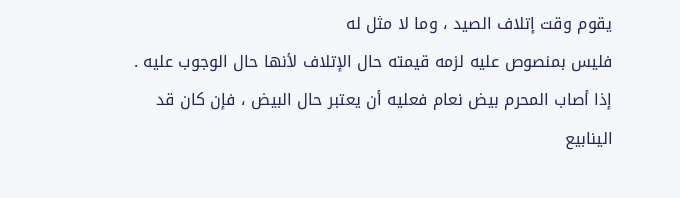يقوم وقت إتلاف الصيد ، وما لا مثل له
فليس بمنصوص عليه لزمه قيمته حال الإتلاف لأنها حال الوجوب عليه .
إذا أصاب المحرم بيض نعام فعليه أن يعتبر حال البيض ، فإن كان قد
الينابيع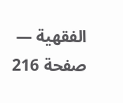الفقهية — صفحة 216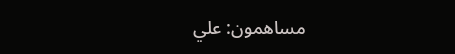مساهمون: علي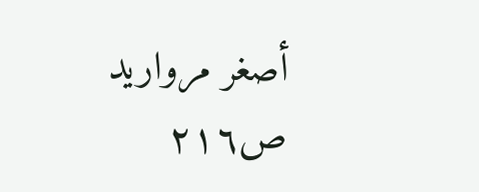أصغر مرواريد
ص٢١٦